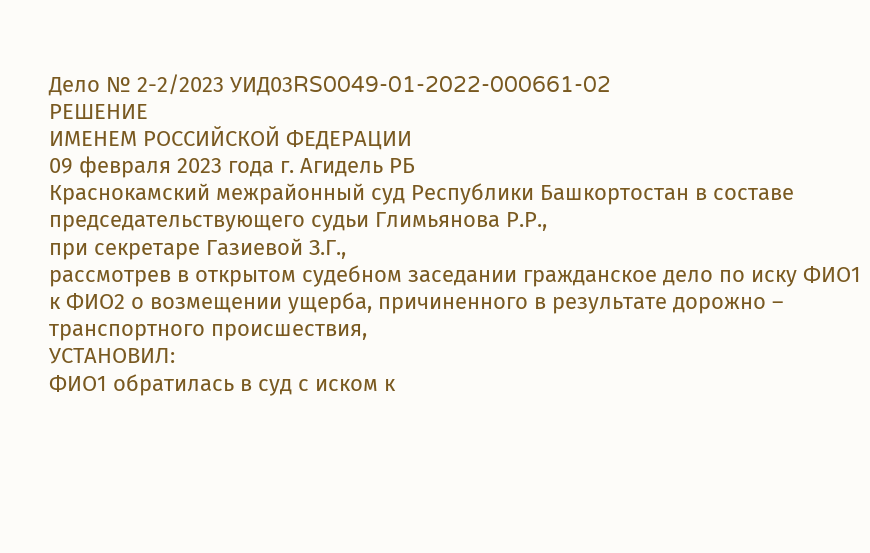Дело № 2-2/2023 УИД03RS0049-01-2022-000661-02
РЕШЕНИЕ
ИМЕНЕМ РОССИЙСКОЙ ФЕДЕРАЦИИ
09 февраля 2023 года г. Агидель РБ
Краснокамский межрайонный суд Республики Башкортостан в составе председательствующего судьи Глимьянова Р.Р.,
при секретаре Газиевой З.Г.,
рассмотрев в открытом судебном заседании гражданское дело по иску ФИО1 к ФИО2 о возмещении ущерба, причиненного в результате дорожно – транспортного происшествия,
УСТАНОВИЛ:
ФИО1 обратилась в суд с иском к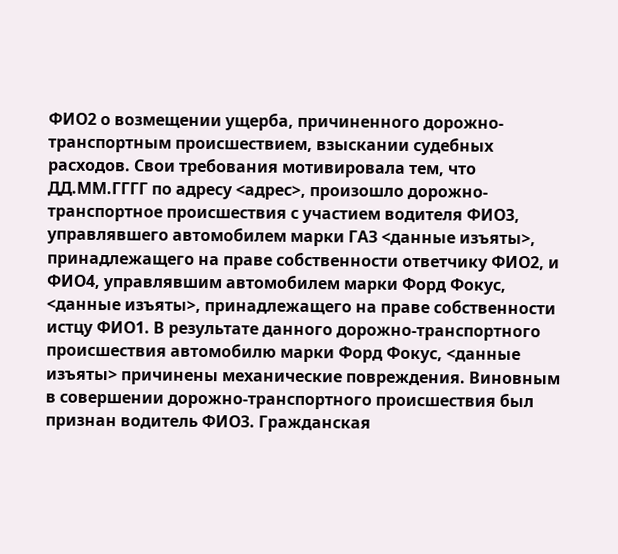ФИО2 о возмещении ущерба, причиненного дорожно-транспортным происшествием, взыскании судебных расходов. Свои требования мотивировала тем, что ДД.ММ.ГГГГ по адресу <адрес>, произошло дорожно-транспортное происшествия с участием водителя ФИО3, управлявшего автомобилем марки ГАЗ <данные изъяты>, принадлежащего на праве собственности ответчику ФИО2, и ФИО4, управлявшим автомобилем марки Форд Фокус, <данные изъяты>, принадлежащего на праве собственности истцу ФИО1. В результате данного дорожно-транспортного происшествия автомобилю марки Форд Фокус, <данные изъяты> причинены механические повреждения. Виновным в совершении дорожно-транспортного происшествия был признан водитель ФИО3. Гражданская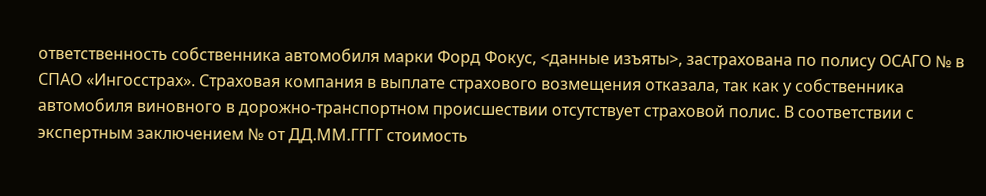ответственность собственника автомобиля марки Форд Фокус, <данные изъяты>, застрахована по полису ОСАГО № в СПАО «Ингосстрах». Страховая компания в выплате страхового возмещения отказала, так как у собственника автомобиля виновного в дорожно-транспортном происшествии отсутствует страховой полис. В соответствии с экспертным заключением № от ДД.ММ.ГГГГ стоимость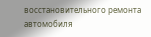восстановительного ремонта автомобиля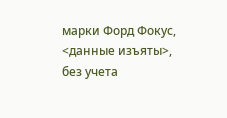марки Форд Фокус, <данные изъяты>, без учета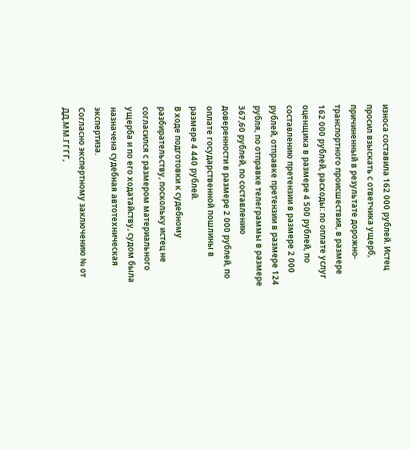износа составила 162 000 рублей. Истец просил взыскать с ответчика ущерб, причиненный в результате дорожно-транспортного происшествия, в размере 162 000 рублей, расходы: по оплате услуг оценщика в размере 4 500 рублей, по составлению претензии в размере 2 000 рублей, отправке претензии в размере 124 рубля, по отправке телеграммы в размере 367,60 рублей, по составлению доверенности в размере 2 000 рублей, по оплате государственной пошлины в размере 4 440 рублей.
В ходе подготовки к судебному разбирательству, поскольку истец не согласился с размером материального ущерба и по его ходатайству, судом была назначена судебная автотехническая экспертиза.
Согласно экспертному заключению № от ДД.ММ.ГГГГ,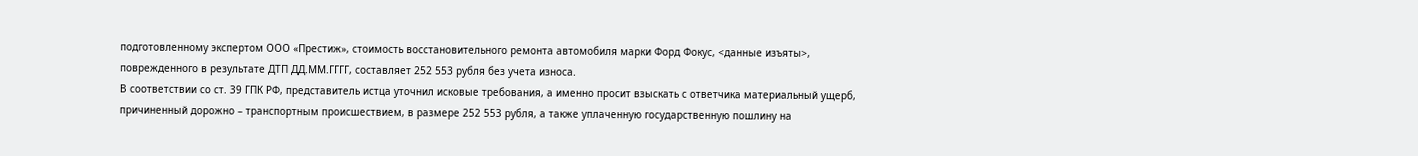подготовленному экспертом ООО «Престиж», стоимость восстановительного ремонта автомобиля марки Форд Фокус, <данные изъяты>, поврежденного в результате ДТП ДД.ММ.ГГГГ, составляет 252 553 рубля без учета износа.
В соответствии со ст. 39 ГПК РФ, представитель истца уточнил исковые требования, а именно просит взыскать с ответчика материальный ущерб, причиненный дорожно – транспортным происшествием, в размере 252 553 рубля, а также уплаченную государственную пошлину на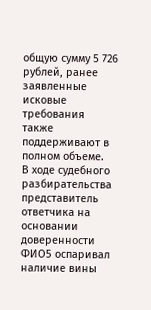общую сумму 5 726 рублей, ранее заявленные исковые требования также поддерживают в полном объеме.
В ходе судебного разбирательства представитель ответчика на основании доверенности ФИО5 оспаривал наличие вины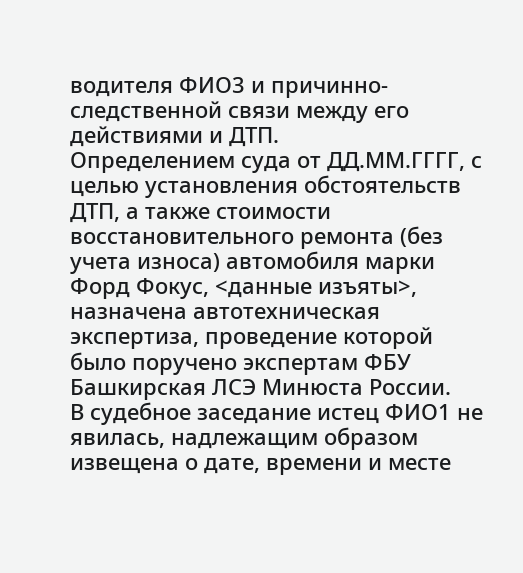водителя ФИО3 и причинно-следственной связи между его действиями и ДТП.
Определением суда от ДД.ММ.ГГГГ, с целью установления обстоятельств ДТП, а также стоимости восстановительного ремонта (без учета износа) автомобиля марки Форд Фокус, <данные изъяты>, назначена автотехническая экспертиза, проведение которой было поручено экспертам ФБУ Башкирская ЛСЭ Минюста России.
В судебное заседание истец ФИО1 не явилась, надлежащим образом извещена о дате, времени и месте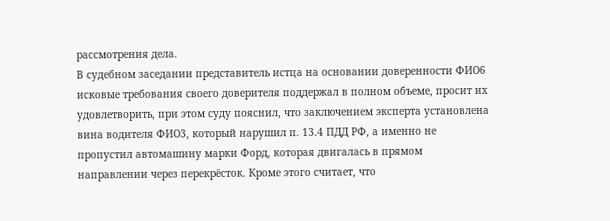рассмотрения дела.
В судебном заседании представитель истца на основании доверенности ФИО6 исковые требования своего доверителя поддержал в полном объеме, просит их удовлетворить, при этом суду пояснил, что заключением эксперта установлена вина водителя ФИО3, который нарушил п. 13.4 ПДД РФ, а именно не пропустил автомашину марки Форд, которая двигалась в прямом направлении через перекрёсток. Кроме этого считает, что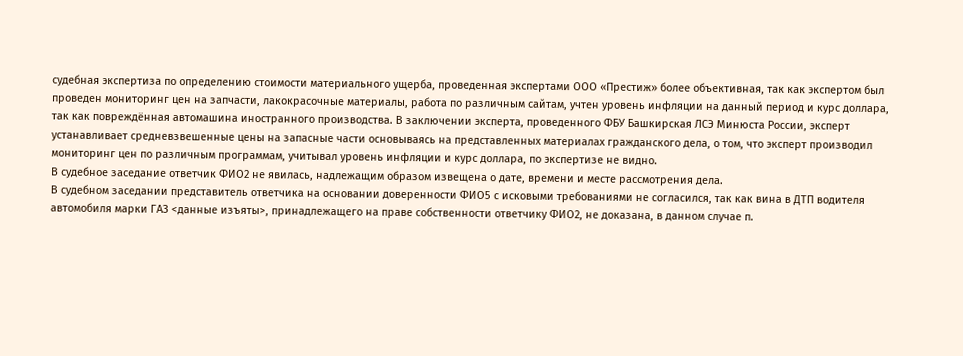судебная экспертиза по определению стоимости материального ущерба, проведенная экспертами ООО «Престиж» более объективная, так как экспертом был проведен мониторинг цен на запчасти, лакокрасочные материалы, работа по различным сайтам, учтен уровень инфляции на данный период и курс доллара, так как повреждённая автомашина иностранного производства. В заключении эксперта, проведенного ФБУ Башкирская ЛСЭ Минюста России, эксперт устанавливает средневзвешенные цены на запасные части основываясь на представленных материалах гражданского дела, о том, что эксперт производил мониторинг цен по различным программам, учитывал уровень инфляции и курс доллара, по экспертизе не видно.
В судебное заседание ответчик ФИО2 не явилась, надлежащим образом извещена о дате, времени и месте рассмотрения дела.
В судебном заседании представитель ответчика на основании доверенности ФИО5 с исковыми требованиями не согласился, так как вина в ДТП водителя автомобиля марки ГАЗ <данные изъяты>, принадлежащего на праве собственности ответчику ФИО2, не доказана, в данном случае п.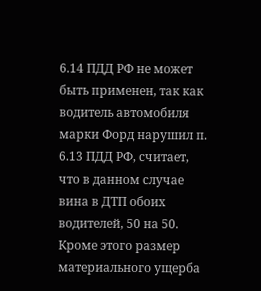6.14 ПДД РФ не может быть применен, так как водитель автомобиля марки Форд нарушил п. 6.13 ПДД РФ, считает, что в данном случае вина в ДТП обоих водителей, 50 на 50. Кроме этого размер материального ущерба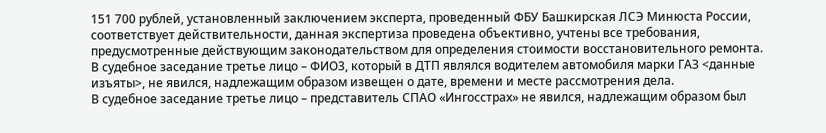151 700 рублей, установленный заключением эксперта, проведенный ФБУ Башкирская ЛСЭ Минюста России, соответствует действительности, данная экспертиза проведена объективно, учтены все требования, предусмотренные действующим законодательством для определения стоимости восстановительного ремонта.
В судебное заседание третье лицо – ФИО3, который в ДТП являлся водителем автомобиля марки ГАЗ <данные изъяты>, не явился, надлежащим образом извещен о дате, времени и месте рассмотрения дела.
В судебное заседание третье лицо – представитель СПАО «Ингосстрах» не явился, надлежащим образом был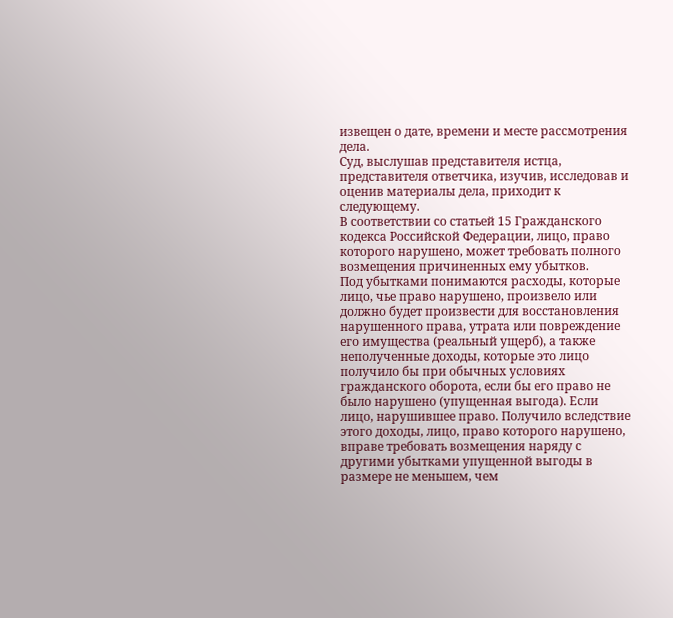извещен о дате, времени и месте рассмотрения дела.
Суд, выслушав представителя истца, представителя ответчика, изучив, исследовав и оценив материалы дела, приходит к следующему.
В соответствии со статьей 15 Гражданского кодекса Российской Федерации, лицо, право которого нарушено, может требовать полного возмещения причиненных ему убытков.
Под убытками понимаются расходы, которые лицо, чье право нарушено, произвело или должно будет произвести для восстановления нарушенного права, утрата или повреждение его имущества (реальный ущерб), а также неполученные доходы, которые это лицо получило бы при обычных условиях гражданского оборота, если бы его право не было нарушено (упущенная выгода). Если лицо, нарушившее право. Получило вследствие этого доходы, лицо, право которого нарушено, вправе требовать возмещения наряду с другими убытками упущенной выгоды в размере не меньшем, чем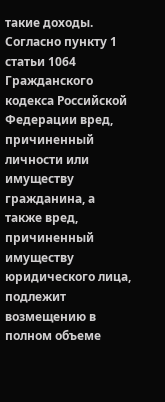такие доходы.
Согласно пункту 1 статьи 1064 Гражданского кодекса Российской Федерации вред, причиненный личности или имуществу гражданина, а также вред, причиненный имуществу юридического лица, подлежит возмещению в полном объеме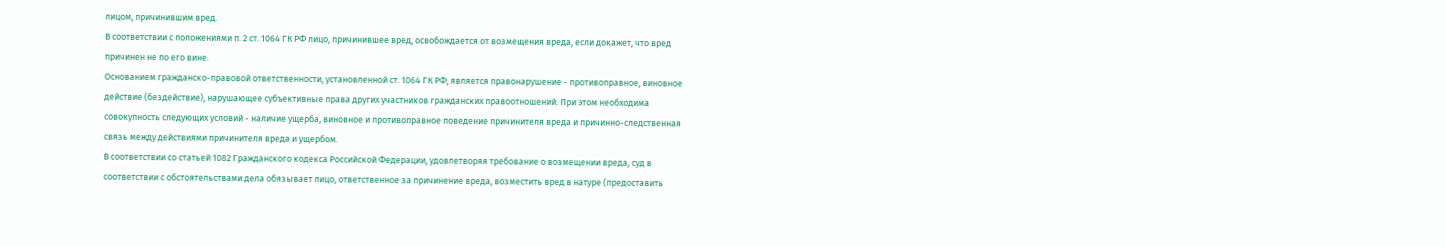лицом, причинившим вред.
В соответствии с положениями п. 2 ст. 1064 ГК РФ лицо, причинившее вред, освобождается от возмещения вреда, если докажет, что вред причинен не по его вине.
Основанием гражданско-правовой ответственности, установленной ст. 1064 ГК РФ, является правонарушение - противоправное, виновное действие (бездействие), нарушающее субъективные права других участников гражданских правоотношений. При этом необходима совокупность следующих условий - наличие ущерба, виновное и противоправное поведение причинителя вреда и причинно-следственная связь между действиями причинителя вреда и ущербом.
В соответствии со статьей 1082 Гражданского кодекса Российской Федерации, удовлетворяя требование о возмещении вреда, суд в соответствии с обстоятельствами дела обязывает лицо, ответственное за причинение вреда, возместить вред в натуре (предоставить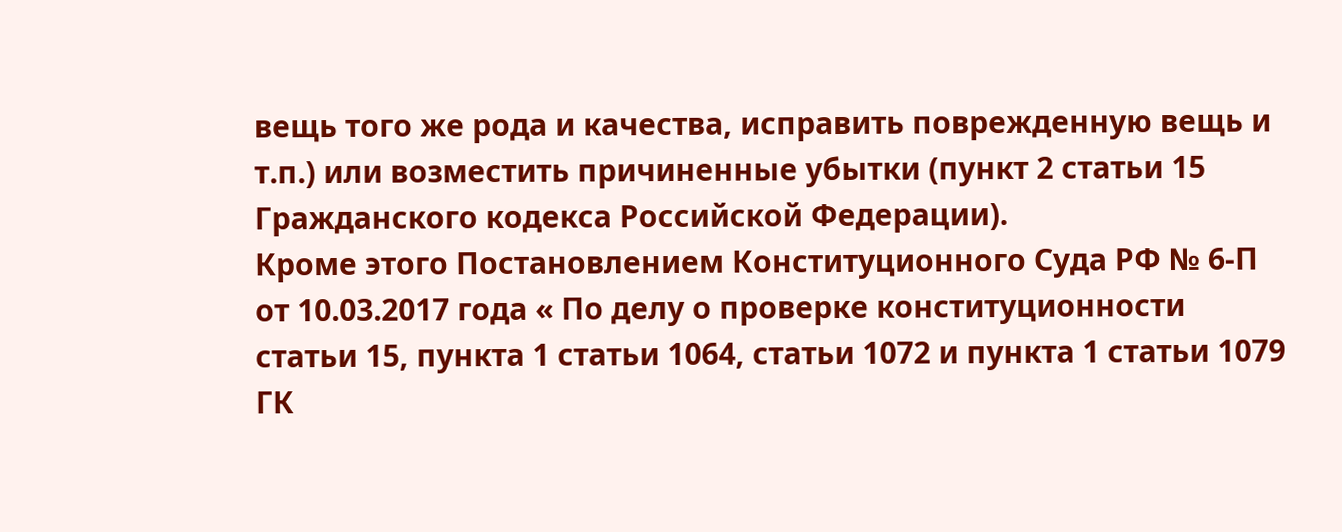вещь того же рода и качества, исправить поврежденную вещь и т.п.) или возместить причиненные убытки (пункт 2 статьи 15 Гражданского кодекса Российской Федерации).
Кроме этого Постановлением Конституционного Суда РФ № 6-П от 10.03.2017 года « По делу о проверке конституционности статьи 15, пункта 1 статьи 1064, статьи 1072 и пункта 1 статьи 1079 ГК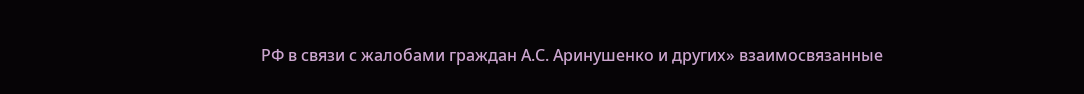РФ в связи с жалобами граждан А.С. Аринушенко и других» взаимосвязанные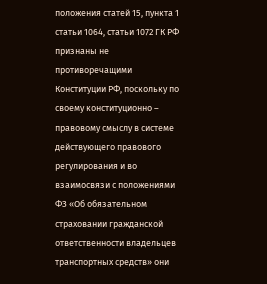положения статей 15, пункта 1 статьи 1064, статьи 1072 ГК РФ признаны не противоречащими Конституции РФ, поскольку по своему конституционно – правовому смыслу в системе действующего правового регулирования и во взаимосвязи с положениями ФЗ «Об обязательном страховании гражданской ответственности владельцев транспортных средств» они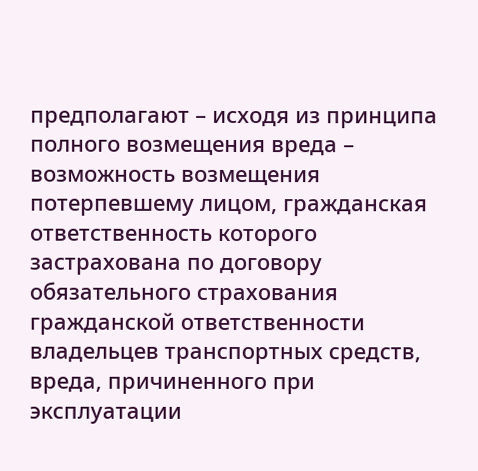предполагают – исходя из принципа полного возмещения вреда – возможность возмещения потерпевшему лицом, гражданская ответственность которого застрахована по договору обязательного страхования гражданской ответственности владельцев транспортных средств, вреда, причиненного при эксплуатации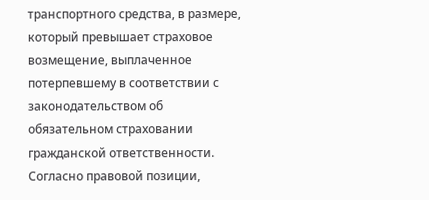транспортного средства, в размере, который превышает страховое возмещение, выплаченное потерпевшему в соответствии с законодательством об обязательном страховании гражданской ответственности.
Согласно правовой позиции,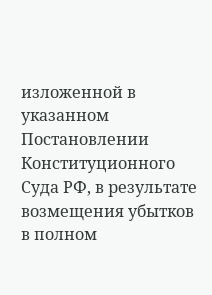изложенной в указанном Постановлении Конституционного Суда РФ, в результате возмещения убытков в полном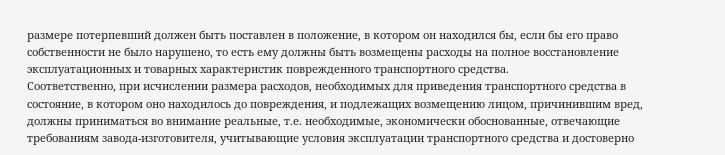размере потерпевший должен быть поставлен в положение, в котором он находился бы, если бы его право собственности не было нарушено, то есть ему должны быть возмещены расходы на полное восстановление эксплуатационных и товарных характеристик поврежденного транспортного средства.
Соответственно, при исчислении размера расходов, необходимых для приведения транспортного средства в состояние, в котором оно находилось до повреждения, и подлежащих возмещению лицом, причинившим вред, должны приниматься во внимание реальные, т.е. необходимые, экономически обоснованные, отвечающие требованиям завода-изготовителя, учитывающие условия эксплуатации транспортного средства и достоверно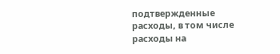подтвержденные расходы, в том числе расходы на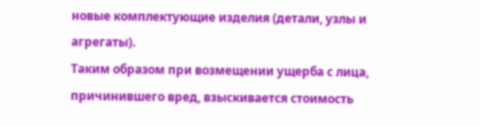новые комплектующие изделия (детали, узлы и агрегаты).
Таким образом при возмещении ущерба с лица, причинившего вред, взыскивается стоимость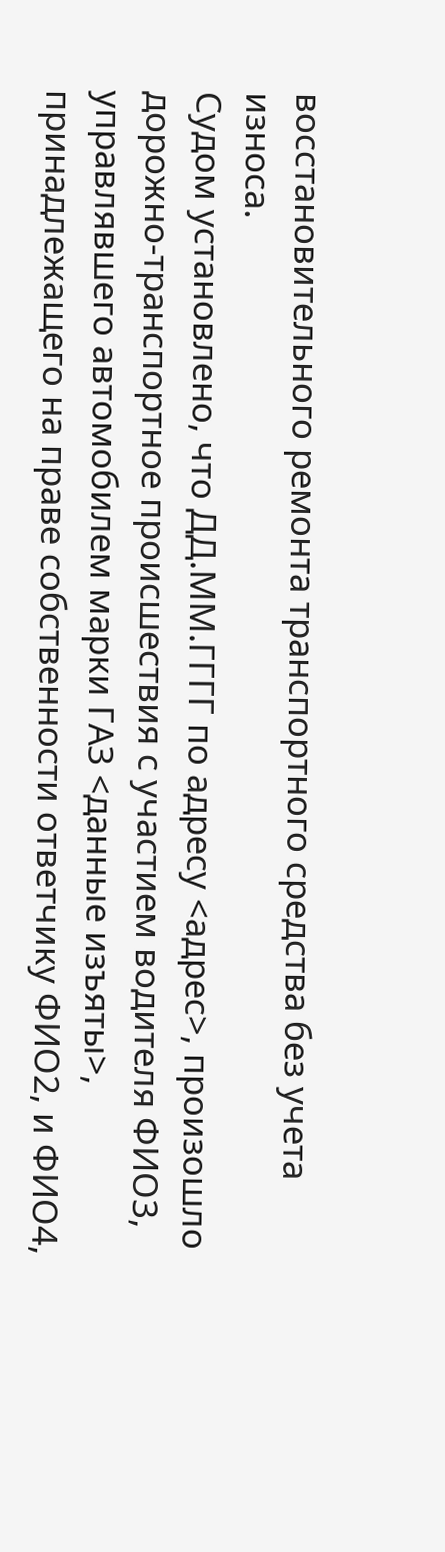восстановительного ремонта транспортного средства без учета износа.
Судом установлено, что ДД.ММ.ГГГГ по адресу <адрес>, произошло дорожно-транспортное происшествия с участием водителя ФИО3, управлявшего автомобилем марки ГАЗ <данные изъяты>, принадлежащего на праве собственности ответчику ФИО2, и ФИО4,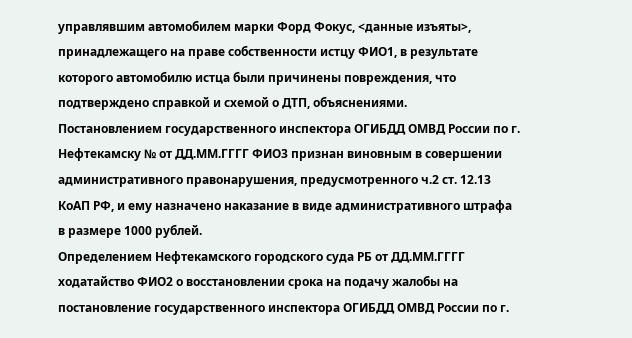управлявшим автомобилем марки Форд Фокус, <данные изъяты>, принадлежащего на праве собственности истцу ФИО1, в результате которого автомобилю истца были причинены повреждения, что подтверждено справкой и схемой о ДТП, объяснениями.
Постановлением государственного инспектора ОГИБДД ОМВД России по г. Нефтекамску № от ДД.ММ.ГГГГ ФИО3 признан виновным в совершении административного правонарушения, предусмотренного ч.2 ст. 12.13 КоАП РФ, и ему назначено наказание в виде административного штрафа в размере 1000 рублей.
Определением Нефтекамского городского суда РБ от ДД.ММ.ГГГГ ходатайство ФИО2 о восстановлении срока на подачу жалобы на постановление государственного инспектора ОГИБДД ОМВД России по г.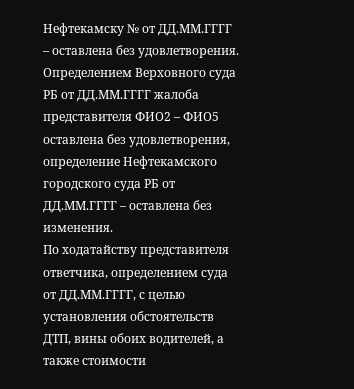Нефтекамску № от ДД.ММ.ГГГГ – оставлена без удовлетворения.
Определением Верховного суда РБ от ДД.ММ.ГГГГ жалоба представителя ФИО2 – ФИО5 оставлена без удовлетворения, определение Нефтекамского городского суда РБ от ДД.ММ.ГГГГ – оставлена без изменения.
По ходатайству представителя ответчика, определением суда от ДД.ММ.ГГГГ, с целью установления обстоятельств ДТП, вины обоих водителей, а также стоимости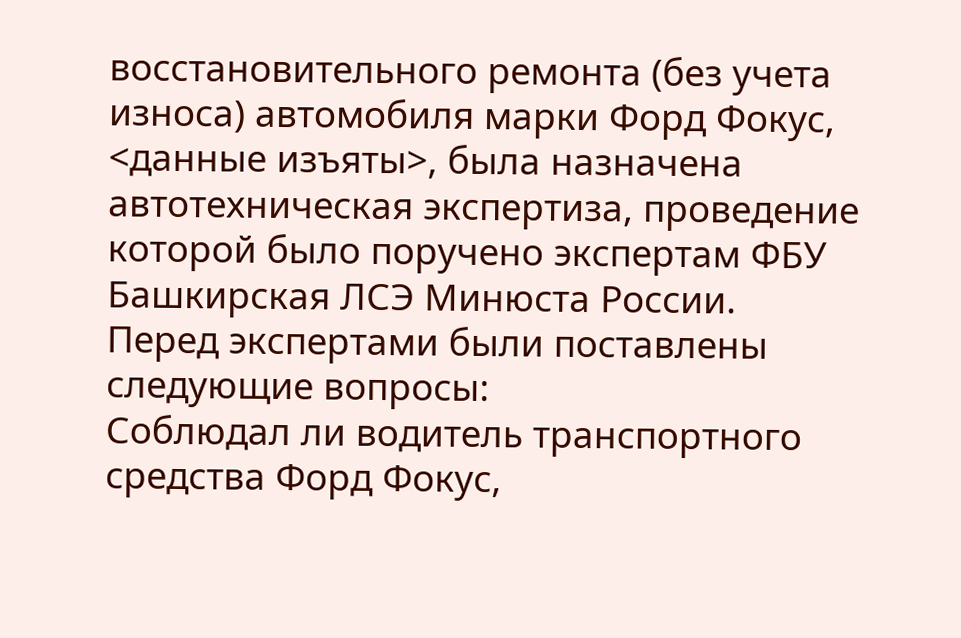восстановительного ремонта (без учета износа) автомобиля марки Форд Фокус, <данные изъяты>, была назначена автотехническая экспертиза, проведение которой было поручено экспертам ФБУ Башкирская ЛСЭ Минюста России.
Перед экспертами были поставлены следующие вопросы:
Соблюдал ли водитель транспортного средства Форд Фокус,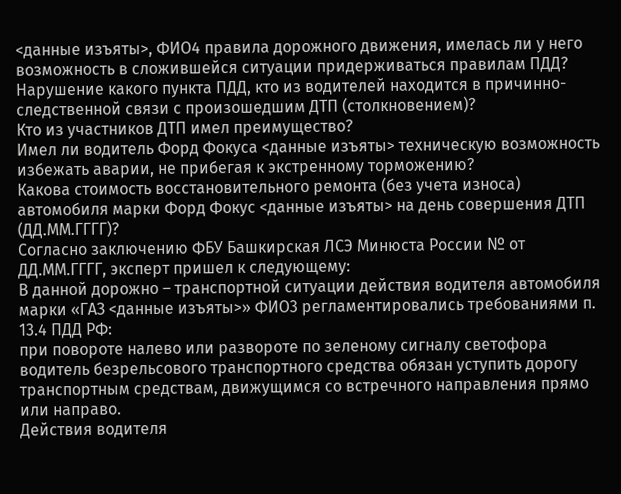<данные изъяты>, ФИО4 правила дорожного движения, имелась ли у него возможность в сложившейся ситуации придерживаться правилам ПДД?
Нарушение какого пункта ПДД, кто из водителей находится в причинно-следственной связи с произошедшим ДТП (столкновением)?
Кто из участников ДТП имел преимущество?
Имел ли водитель Форд Фокуса <данные изъяты> техническую возможность избежать аварии, не прибегая к экстренному торможению?
Какова стоимость восстановительного ремонта (без учета износа) автомобиля марки Форд Фокус <данные изъяты> на день совершения ДТП (ДД.ММ.ГГГГ)?
Согласно заключению ФБУ Башкирская ЛСЭ Минюста России № от ДД.ММ.ГГГГ, эксперт пришел к следующему:
В данной дорожно – транспортной ситуации действия водителя автомобиля марки «ГАЗ <данные изъяты>» ФИО3 регламентировались требованиями п. 13.4 ПДД РФ:
при повороте налево или развороте по зеленому сигналу светофора водитель безрельсового транспортного средства обязан уступить дорогу транспортным средствам, движущимся со встречного направления прямо или направо.
Действия водителя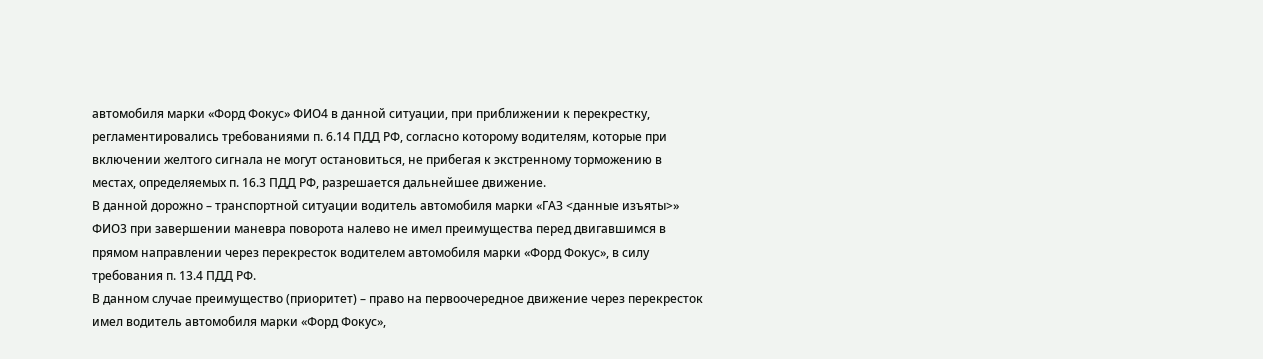автомобиля марки «Форд Фокус» ФИО4 в данной ситуации, при приближении к перекрестку, регламентировались требованиями п. 6.14 ПДД РФ, согласно которому водителям, которые при включении желтого сигнала не могут остановиться, не прибегая к экстренному торможению в местах, определяемых п. 16.3 ПДД РФ, разрешается дальнейшее движение.
В данной дорожно – транспортной ситуации водитель автомобиля марки «ГАЗ <данные изъяты>» ФИО3 при завершении маневра поворота налево не имел преимущества перед двигавшимся в прямом направлении через перекресток водителем автомобиля марки «Форд Фокус», в силу требования п. 13.4 ПДД РФ.
В данном случае преимущество (приоритет) – право на первоочередное движение через перекресток имел водитель автомобиля марки «Форд Фокус»,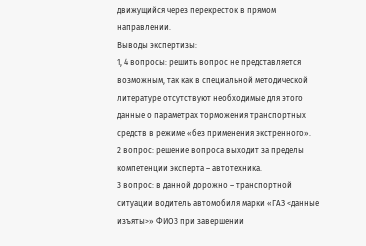движущийся через перекресток в прямом направлении.
Выводы экспертизы:
1, 4 вопросы: решить вопрос не представляется возможным, так как в специальной методической литературе отсутствуют необходимые для этого данные о параметрах торможения транспортных средств в режиме «без применения экстренного».
2 вопрос: решение вопроса выходит за пределы компетенции эксперта – автотехника.
3 вопрос: в данной дорожно – транспортной ситуации водитель автомобиля марки «ГАЗ <данные изъяты>» ФИО3 при завершении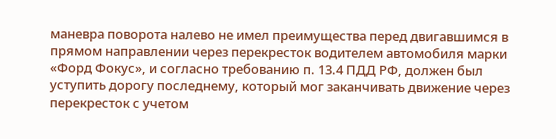маневра поворота налево не имел преимущества перед двигавшимся в прямом направлении через перекресток водителем автомобиля марки «Форд Фокус», и согласно требованию п. 13.4 ПДД РФ, должен был уступить дорогу последнему, который мог заканчивать движение через перекресток с учетом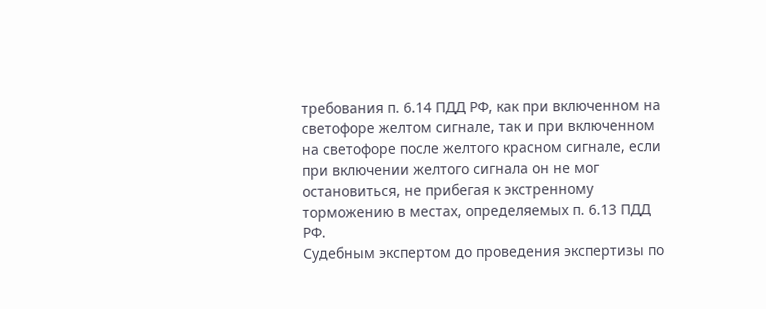требования п. 6.14 ПДД РФ, как при включенном на светофоре желтом сигнале, так и при включенном на светофоре после желтого красном сигнале, если при включении желтого сигнала он не мог остановиться, не прибегая к экстренному торможению в местах, определяемых п. 6.13 ПДД РФ.
Судебным экспертом до проведения экспертизы по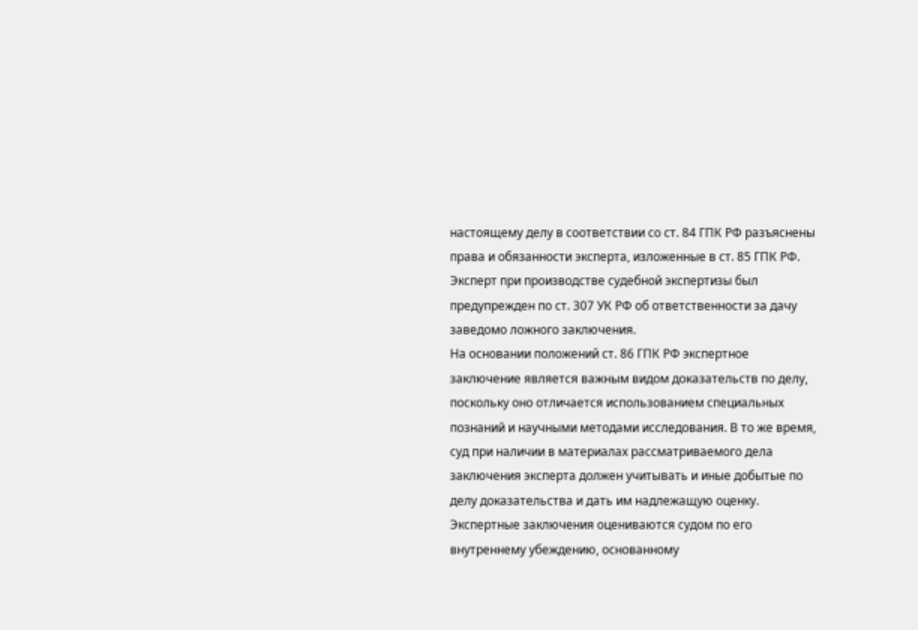настоящему делу в соответствии со ст. 84 ГПК РФ разъяснены права и обязанности эксперта, изложенные в ст. 85 ГПК РФ. Эксперт при производстве судебной экспертизы был предупрежден по ст. 307 УК РФ об ответственности за дачу заведомо ложного заключения.
На основании положений ст. 86 ГПК РФ экспертное заключение является важным видом доказательств по делу, поскольку оно отличается использованием специальных познаний и научными методами исследования. В то же время, суд при наличии в материалах рассматриваемого дела заключения эксперта должен учитывать и иные добытые по делу доказательства и дать им надлежащую оценку. Экспертные заключения оцениваются судом по его внутреннему убеждению, основанному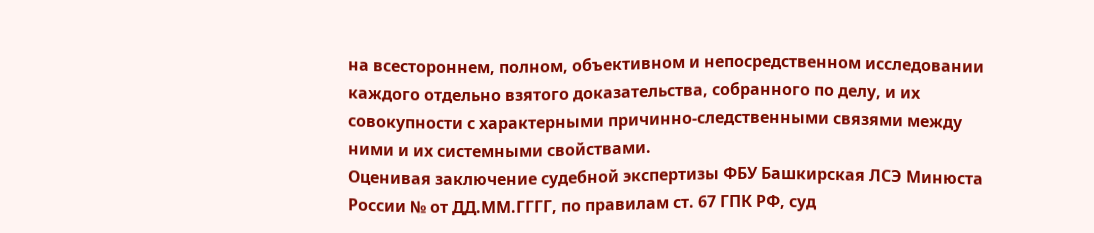на всестороннем, полном, объективном и непосредственном исследовании каждого отдельно взятого доказательства, собранного по делу, и их совокупности с характерными причинно-следственными связями между ними и их системными свойствами.
Оценивая заключение судебной экспертизы ФБУ Башкирская ЛСЭ Минюста России № от ДД.ММ.ГГГГ, по правилам ст. 67 ГПК РФ, суд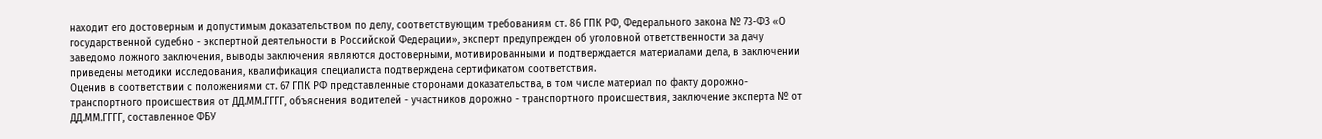находит его достоверным и допустимым доказательством по делу, соответствующим требованиям ст. 86 ГПК РФ, Федерального закона № 73-ФЗ «О государственной судебно - экспертной деятельности в Российской Федерации», эксперт предупрежден об уголовной ответственности за дачу заведомо ложного заключения, выводы заключения являются достоверными, мотивированными и подтверждается материалами дела, в заключении приведены методики исследования, квалификация специалиста подтверждена сертификатом соответствия.
Оценив в соответствии с положениями ст. 67 ГПК РФ представленные сторонами доказательства, в том числе материал по факту дорожно-транспортного происшествия от ДД.ММ.ГГГГ, объяснения водителей - участников дорожно - транспортного происшествия, заключение эксперта № от ДД.ММ.ГГГГ, составленное ФБУ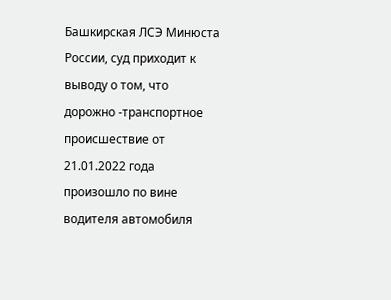Башкирская ЛСЭ Минюста России, суд приходит к выводу о том, что дорожно -транспортное происшествие от 21.01.2022 года произошло по вине водителя автомобиля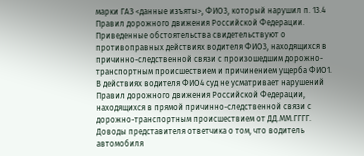марки ГАЗ <данные изъяты>, ФИО3, который нарушил п. 13.4 Правил дорожного движения Российской Федерации.
Приведенные обстоятельства свидетельствуют о противоправных действиях водителя ФИО3, находящихся в причинно-следственной связи с произошедшим дорожно-транспортным происшествием и причинением ущерба ФИО1.
В действиях водителя ФИО4 суд не усматривает нарушений Правил дорожного движения Российской Федерации, находящихся в прямой причинно-следственной связи с дорожно-транспортным происшествием от ДД.ММ.ГГГГ. Доводы представителя ответчика о том, что водитель автомобиля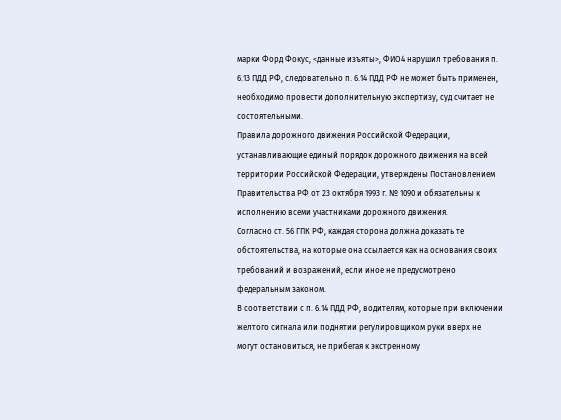марки Форд Фокус, <данные изъяты>, ФИО4 нарушил требования п. 6.13 ПДД РФ, следовательно п. 6.14 ПДД РФ не может быть применен, необходимо провести дополнительную экспертизу, суд считает не состоятельными.
Правила дорожного движения Российской Федерации, устанавливающие единый порядок дорожного движения на всей территории Российской Федерации, утверждены Постановлением Правительства РФ от 23 октября 1993 г. № 1090 и обязательны к исполнению всеми участниками дорожного движения.
Согласно ст. 56 ГПК РФ, каждая сторона должна доказать те обстоятельства, на которые она ссылается как на основания своих требований и возражений, если иное не предусмотрено федеральным законом.
В соответствии с п. 6.14 ПДД РФ, водителям, которые при включении желтого сигнала или поднятии регулировщиком руки вверх не могут остановиться, не прибегая к экстренному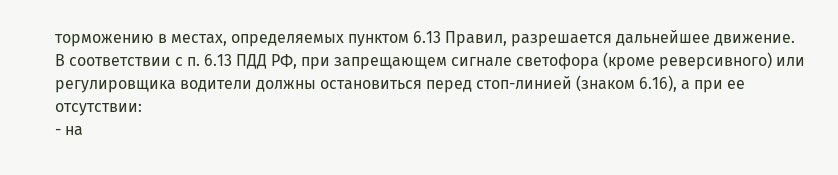торможению в местах, определяемых пунктом 6.13 Правил, разрешается дальнейшее движение.
В соответствии с п. 6.13 ПДД РФ, при запрещающем сигнале светофора (кроме реверсивного) или регулировщика водители должны остановиться перед стоп-линией (знаком 6.16), а при ее отсутствии:
- на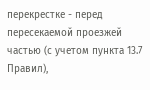перекрестке - перед пересекаемой проезжей частью (с учетом пункта 13.7 Правил),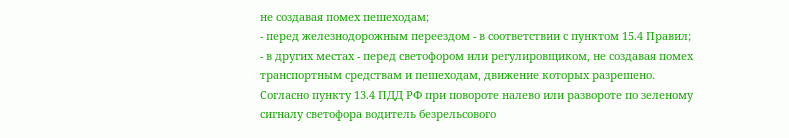не создавая помех пешеходам;
- перед железнодорожным переездом - в соответствии с пунктом 15.4 Правил;
- в других местах - перед светофором или регулировщиком, не создавая помех транспортным средствам и пешеходам, движение которых разрешено.
Согласно пункту 13.4 ПДД РФ при повороте налево или развороте по зеленому сигналу светофора водитель безрельсового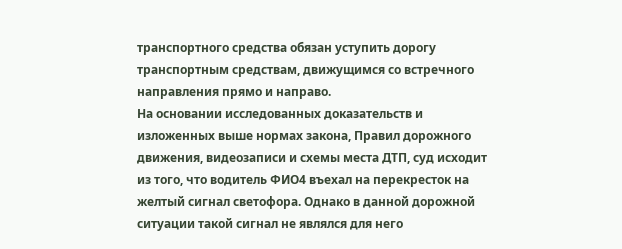транспортного средства обязан уступить дорогу транспортным средствам, движущимся со встречного направления прямо и направо.
На основании исследованных доказательств и изложенных выше нормах закона, Правил дорожного движения, видеозаписи и схемы места ДТП, суд исходит из того, что водитель ФИО4 въехал на перекресток на желтый сигнал светофора. Однако в данной дорожной ситуации такой сигнал не являлся для него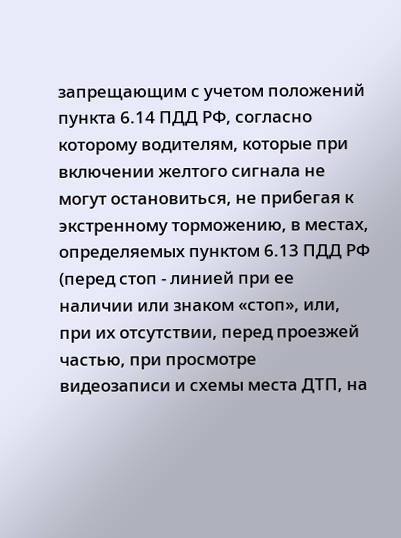запрещающим с учетом положений пункта 6.14 ПДД РФ, согласно которому водителям, которые при включении желтого сигнала не могут остановиться, не прибегая к экстренному торможению, в местах, определяемых пунктом 6.13 ПДД РФ (перед стоп - линией при ее наличии или знаком «стоп», или, при их отсутствии, перед проезжей частью, при просмотре видеозаписи и схемы места ДТП, на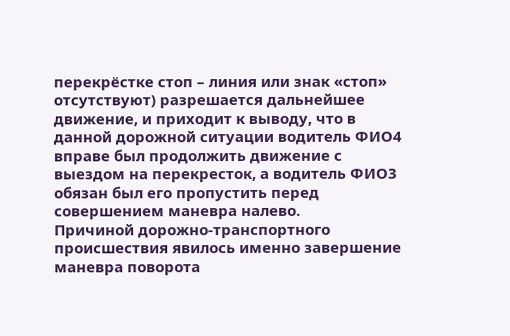перекрёстке стоп – линия или знак «стоп» отсутствуют) разрешается дальнейшее движение, и приходит к выводу, что в данной дорожной ситуации водитель ФИО4 вправе был продолжить движение с выездом на перекресток, а водитель ФИО3 обязан был его пропустить перед совершением маневра налево.
Причиной дорожно-транспортного происшествия явилось именно завершение маневра поворота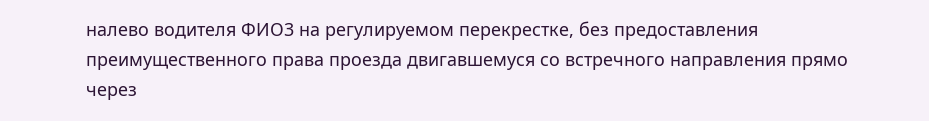налево водителя ФИО3 на регулируемом перекрестке, без предоставления преимущественного права проезда двигавшемуся со встречного направления прямо через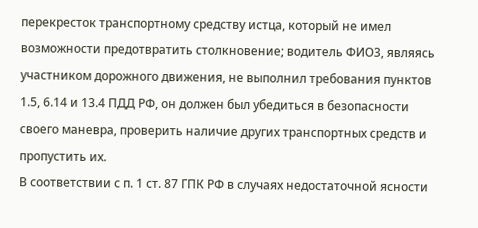перекресток транспортному средству истца, который не имел возможности предотвратить столкновение; водитель ФИО3, являясь участником дорожного движения, не выполнил требования пунктов 1.5, 6.14 и 13.4 ПДД РФ, он должен был убедиться в безопасности своего маневра, проверить наличие других транспортных средств и пропустить их.
В соответствии с п. 1 ст. 87 ГПК РФ в случаях недостаточной ясности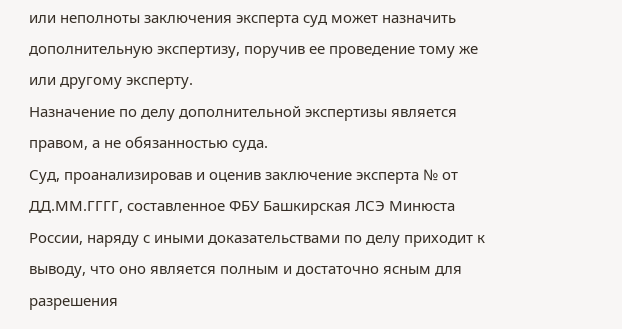или неполноты заключения эксперта суд может назначить дополнительную экспертизу, поручив ее проведение тому же или другому эксперту.
Назначение по делу дополнительной экспертизы является правом, а не обязанностью суда.
Суд, проанализировав и оценив заключение эксперта № от ДД.ММ.ГГГГ, составленное ФБУ Башкирская ЛСЭ Минюста России, наряду с иными доказательствами по делу приходит к выводу, что оно является полным и достаточно ясным для разрешения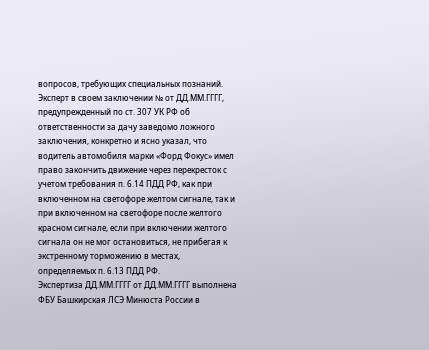вопросов, требующих специальных познаний.
Эксперт в своем заключении № от ДД.ММ.ГГГГ, предупрежденный по ст. 307 УК РФ об ответственности за дачу заведомо ложного заключения, конкретно и ясно указал, что водитель автомобиля марки «Форд Фокус» имел право закончить движение через перекресток с учетом требования п. 6.14 ПДД РФ, как при включенном на светофоре желтом сигнале, так и при включенном на светофоре после желтого красном сигнале, если при включении желтого сигнала он не мог остановиться, не прибегая к экстренному торможению в местах, определяемых п. 6.13 ПДД РФ.
Экспертиза ДД.ММ.ГГГГ от ДД.ММ.ГГГГ выполнена ФБУ Башкирская ЛСЭ Минюста России в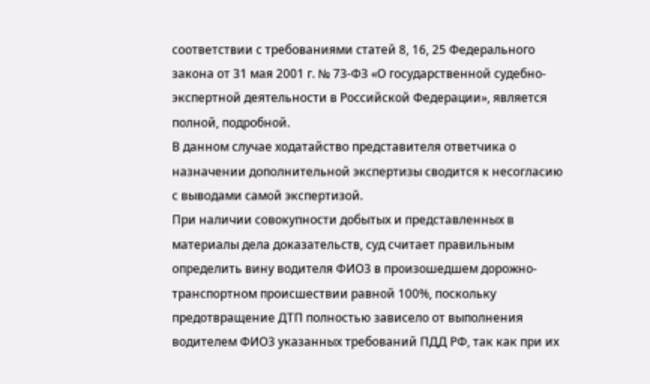соответствии с требованиями статей 8, 16, 25 Федерального закона от 31 мая 2001 г. № 73-ФЗ «О государственной судебно-экспертной деятельности в Российской Федерации», является полной, подробной.
В данном случае ходатайство представителя ответчика о назначении дополнительной экспертизы сводится к несогласию с выводами самой экспертизой.
При наличии совокупности добытых и представленных в материалы дела доказательств, суд считает правильным определить вину водителя ФИО3 в произошедшем дорожно-транспортном происшествии равной 100%, поскольку предотвращение ДТП полностью зависело от выполнения водителем ФИО3 указанных требований ПДД РФ, так как при их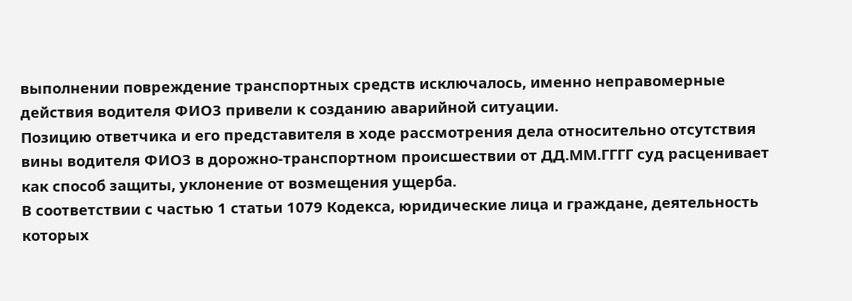выполнении повреждение транспортных средств исключалось, именно неправомерные действия водителя ФИО3 привели к созданию аварийной ситуации.
Позицию ответчика и его представителя в ходе рассмотрения дела относительно отсутствия вины водителя ФИО3 в дорожно-транспортном происшествии от ДД.ММ.ГГГГ суд расценивает как способ защиты, уклонение от возмещения ущерба.
В соответствии с частью 1 статьи 1079 Кодекса, юридические лица и граждане, деятельность которых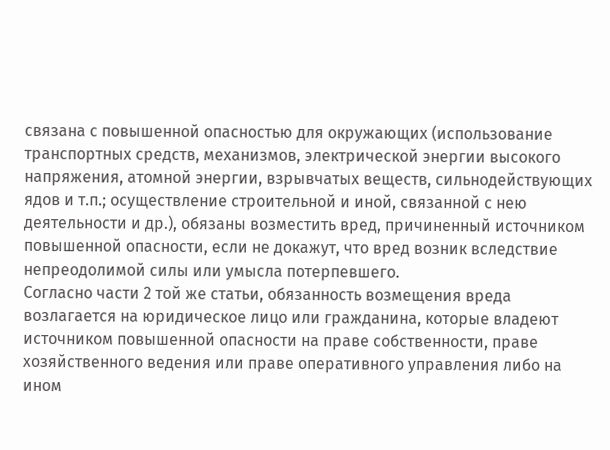связана с повышенной опасностью для окружающих (использование транспортных средств, механизмов, электрической энергии высокого напряжения, атомной энергии, взрывчатых веществ, сильнодействующих ядов и т.п.; осуществление строительной и иной, связанной с нею деятельности и др.), обязаны возместить вред, причиненный источником повышенной опасности, если не докажут, что вред возник вследствие непреодолимой силы или умысла потерпевшего.
Согласно части 2 той же статьи, обязанность возмещения вреда возлагается на юридическое лицо или гражданина, которые владеют источником повышенной опасности на праве собственности, праве хозяйственного ведения или праве оперативного управления либо на ином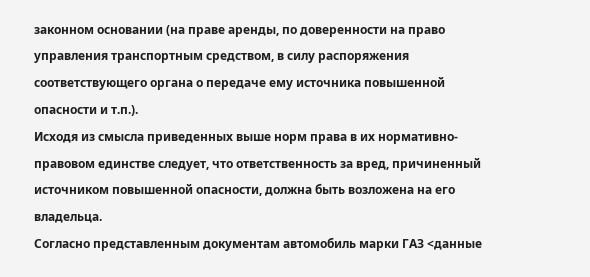законном основании (на праве аренды, по доверенности на право управления транспортным средством, в силу распоряжения соответствующего органа о передаче ему источника повышенной опасности и т.п.).
Исходя из смысла приведенных выше норм права в их нормативно-правовом единстве следует, что ответственность за вред, причиненный источником повышенной опасности, должна быть возложена на его владельца.
Согласно представленным документам автомобиль марки ГАЗ <данные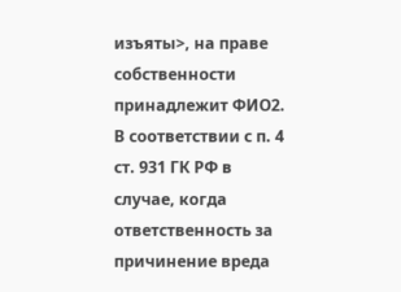изъяты>, на праве собственности принадлежит ФИО2.
В соответствии с п. 4 ст. 931 ГК РФ в случае, когда ответственность за причинение вреда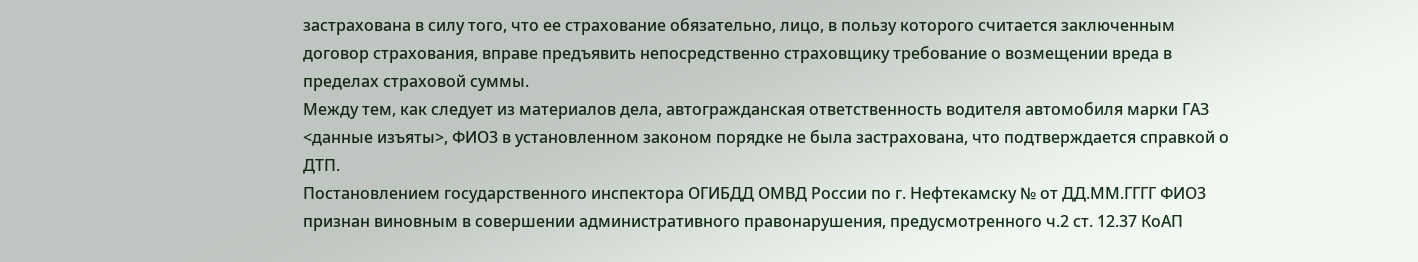застрахована в силу того, что ее страхование обязательно, лицо, в пользу которого считается заключенным договор страхования, вправе предъявить непосредственно страховщику требование о возмещении вреда в пределах страховой суммы.
Между тем, как следует из материалов дела, автогражданская ответственность водителя автомобиля марки ГАЗ <данные изъяты>, ФИО3 в установленном законом порядке не была застрахована, что подтверждается справкой о ДТП.
Постановлением государственного инспектора ОГИБДД ОМВД России по г. Нефтекамску № от ДД.ММ.ГГГГ ФИО3 признан виновным в совершении административного правонарушения, предусмотренного ч.2 ст. 12.37 КоАП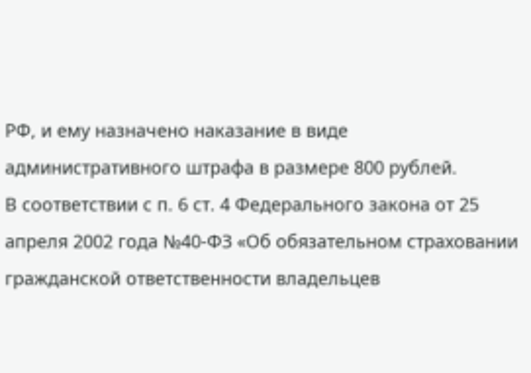РФ, и ему назначено наказание в виде административного штрафа в размере 800 рублей.
В соответствии с п. 6 ст. 4 Федерального закона от 25 апреля 2002 года №40-ФЗ «Об обязательном страховании гражданской ответственности владельцев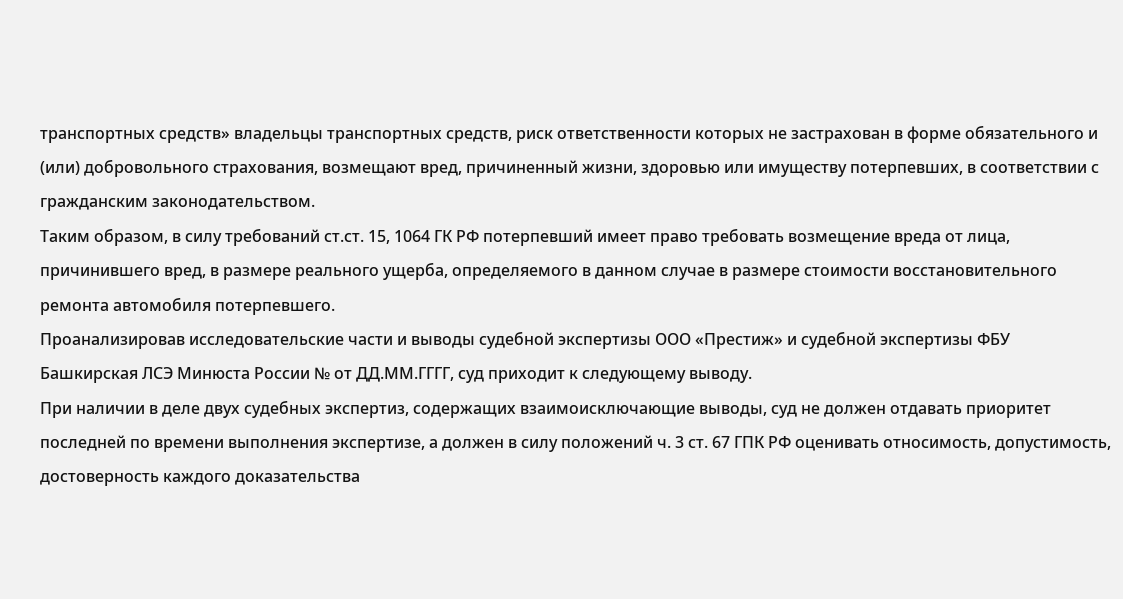транспортных средств» владельцы транспортных средств, риск ответственности которых не застрахован в форме обязательного и (или) добровольного страхования, возмещают вред, причиненный жизни, здоровью или имуществу потерпевших, в соответствии с гражданским законодательством.
Таким образом, в силу требований ст.ст. 15, 1064 ГК РФ потерпевший имеет право требовать возмещение вреда от лица, причинившего вред, в размере реального ущерба, определяемого в данном случае в размере стоимости восстановительного ремонта автомобиля потерпевшего.
Проанализировав исследовательские части и выводы судебной экспертизы ООО «Престиж» и судебной экспертизы ФБУ Башкирская ЛСЭ Минюста России № от ДД.ММ.ГГГГ, суд приходит к следующему выводу.
При наличии в деле двух судебных экспертиз, содержащих взаимоисключающие выводы, суд не должен отдавать приоритет последней по времени выполнения экспертизе, а должен в силу положений ч. 3 ст. 67 ГПК РФ оценивать относимость, допустимость, достоверность каждого доказательства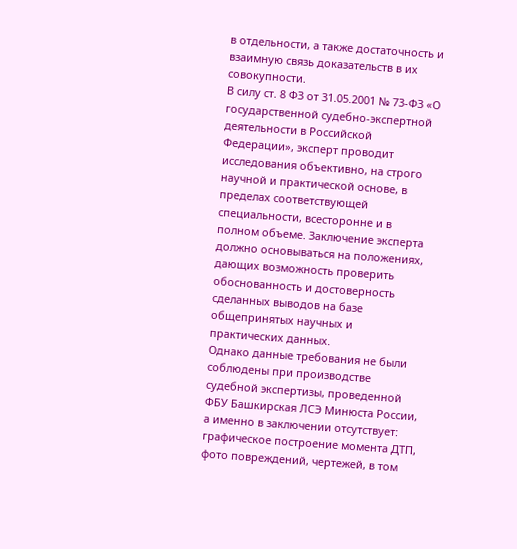в отдельности, а также достаточность и взаимную связь доказательств в их совокупности.
В силу ст. 8 ФЗ от 31.05.2001 № 73-ФЗ «О государственной судебно-экспертной деятельности в Российской Федерации», эксперт проводит исследования объективно, на строго научной и практической основе, в пределах соответствующей специальности, всесторонне и в полном объеме. Заключение эксперта должно основываться на положениях, дающих возможность проверить обоснованность и достоверность сделанных выводов на базе общепринятых научных и практических данных.
Однако данные требования не были соблюдены при производстве судебной экспертизы, проведенной ФБУ Башкирская ЛСЭ Минюста России, а именно в заключении отсутствует: графическое построение момента ДТП, фото повреждений, чертежей, в том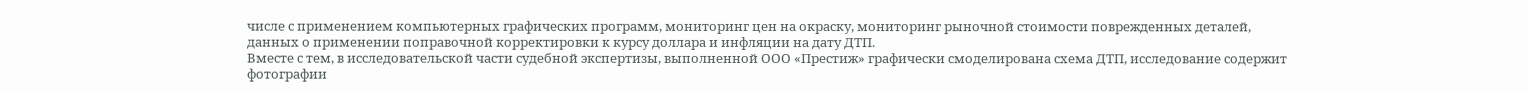числе с применением компьютерных графических программ, мониторинг цен на окраску, мониторинг рыночной стоимости поврежденных деталей, данных о применении поправочной корректировки к курсу доллара и инфляции на дату ДТП.
Вместе с тем, в исследовательской части судебной экспертизы, выполненной ООО «Престиж» графически смоделирована схема ДТП, исследование содержит фотографии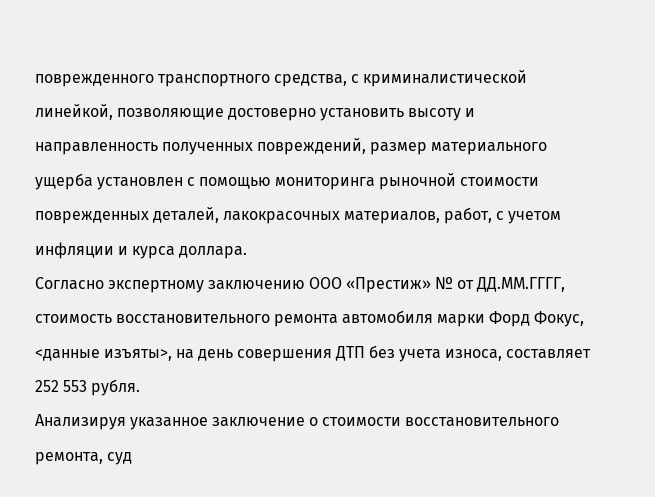поврежденного транспортного средства, с криминалистической линейкой, позволяющие достоверно установить высоту и направленность полученных повреждений, размер материального ущерба установлен с помощью мониторинга рыночной стоимости поврежденных деталей, лакокрасочных материалов, работ, с учетом инфляции и курса доллара.
Согласно экспертному заключению ООО «Престиж» № от ДД.ММ.ГГГГ, стоимость восстановительного ремонта автомобиля марки Форд Фокус, <данные изъяты>, на день совершения ДТП без учета износа, составляет 252 553 рубля.
Анализируя указанное заключение о стоимости восстановительного ремонта, суд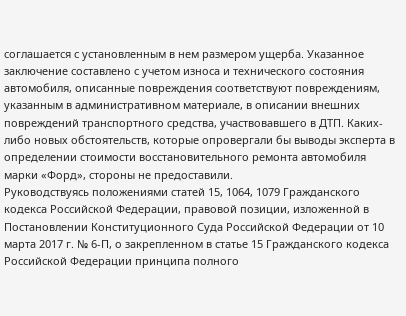соглашается с установленным в нем размером ущерба. Указанное заключение составлено с учетом износа и технического состояния автомобиля, описанные повреждения соответствуют повреждениям, указанным в административном материале, в описании внешних повреждений транспортного средства, участвовавшего в ДТП. Каких-либо новых обстоятельств, которые опровергали бы выводы эксперта в определении стоимости восстановительного ремонта автомобиля марки «Форд», стороны не предоставили.
Руководствуясь положениями статей 15, 1064, 1079 Гражданского кодекса Российской Федерации, правовой позиции, изложенной в Постановлении Конституционного Суда Российской Федерации от 10 марта 2017 г. № 6-П, о закрепленном в статье 15 Гражданского кодекса Российской Федерации принципа полного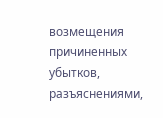возмещения причиненных убытков, разъяснениями,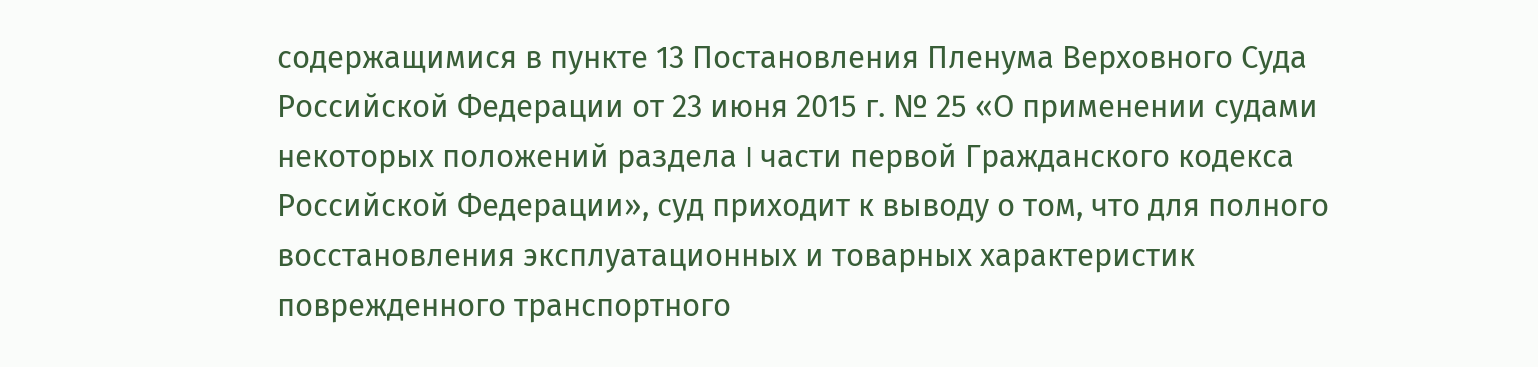содержащимися в пункте 13 Постановления Пленума Верховного Суда Российской Федерации от 23 июня 2015 г. № 25 «О применении судами некоторых положений раздела I части первой Гражданского кодекса Российской Федерации», суд приходит к выводу о том, что для полного восстановления эксплуатационных и товарных характеристик поврежденного транспортного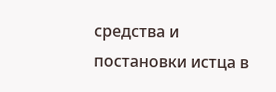средства и постановки истца в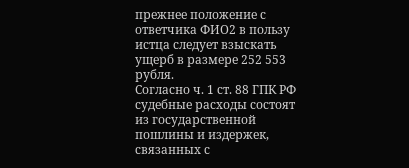прежнее положение с ответчика ФИО2 в пользу истца следует взыскать ущерб в размере 252 553 рубля.
Согласно ч. 1 ст. 88 ГПК РФ судебные расходы состоят из государственной пошлины и издержек, связанных с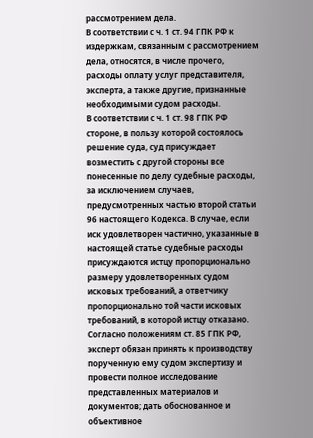рассмотрением дела.
В соответствии с ч. 1 ст. 94 ГПК РФ к издержкам, связанным с рассмотрением дела, относятся, в числе прочего, расходы оплату услуг представителя, эксперта, а также другие, признанные необходимыми судом расходы.
В соответствии с ч. 1 ст. 98 ГПК РФ стороне, в пользу которой состоялось решение суда, суд присуждает возместить с другой стороны все понесенные по делу судебные расходы, за исключением случаев, предусмотренных частью второй статьи 96 настоящего Кодекса. В случае, если иск удовлетворен частично, указанные в настоящей статье судебные расходы присуждаются истцу пропорционально размеру удовлетворенных судом исковых требований, а ответчику пропорционально той части исковых требований, в которой истцу отказано.
Согласно положениям ст. 85 ГПК РФ, эксперт обязан принять к производству порученную ему судом экспертизу и провести полное исследование представленных материалов и документов; дать обоснованное и объективное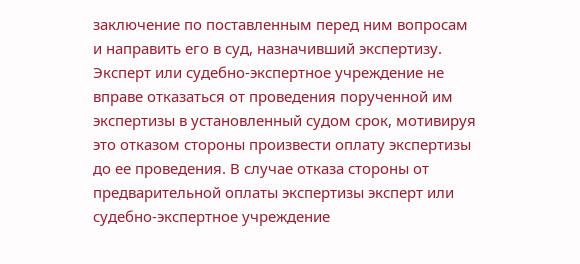заключение по поставленным перед ним вопросам и направить его в суд, назначивший экспертизу.
Эксперт или судебно-экспертное учреждение не вправе отказаться от проведения порученной им экспертизы в установленный судом срок, мотивируя это отказом стороны произвести оплату экспертизы до ее проведения. В случае отказа стороны от предварительной оплаты экспертизы эксперт или судебно-экспертное учреждение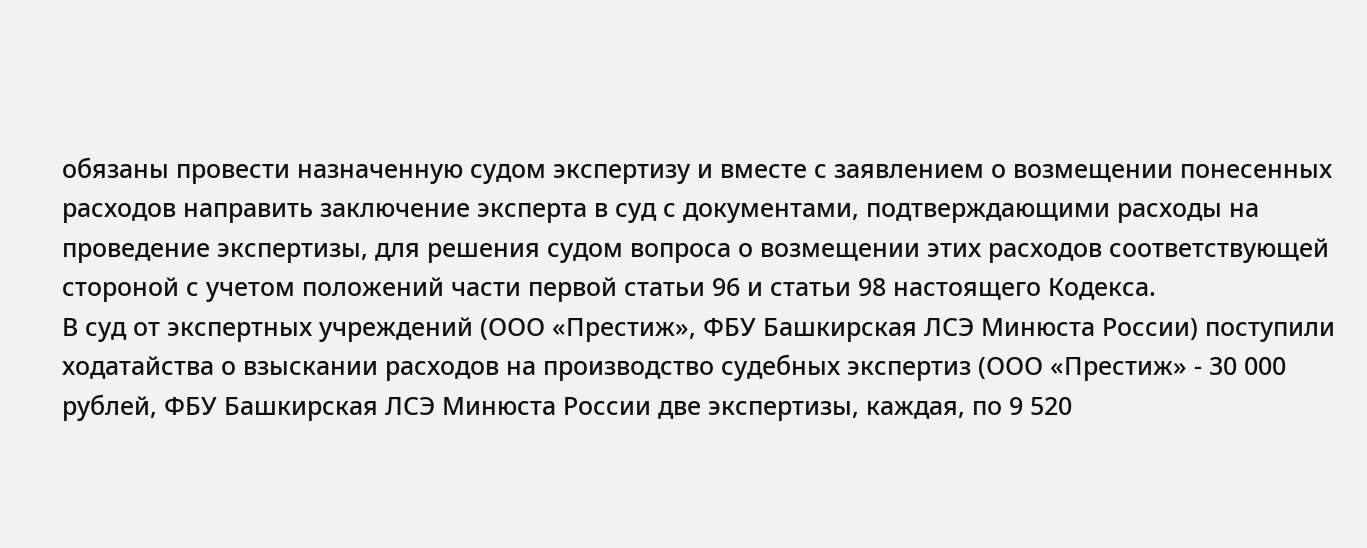обязаны провести назначенную судом экспертизу и вместе с заявлением о возмещении понесенных расходов направить заключение эксперта в суд с документами, подтверждающими расходы на проведение экспертизы, для решения судом вопроса о возмещении этих расходов соответствующей стороной с учетом положений части первой статьи 96 и статьи 98 настоящего Кодекса.
В суд от экспертных учреждений (ООО «Престиж», ФБУ Башкирская ЛСЭ Минюста России) поступили ходатайства о взыскании расходов на производство судебных экспертиз (ООО «Престиж» - 30 000 рублей, ФБУ Башкирская ЛСЭ Минюста России две экспертизы, каждая, по 9 520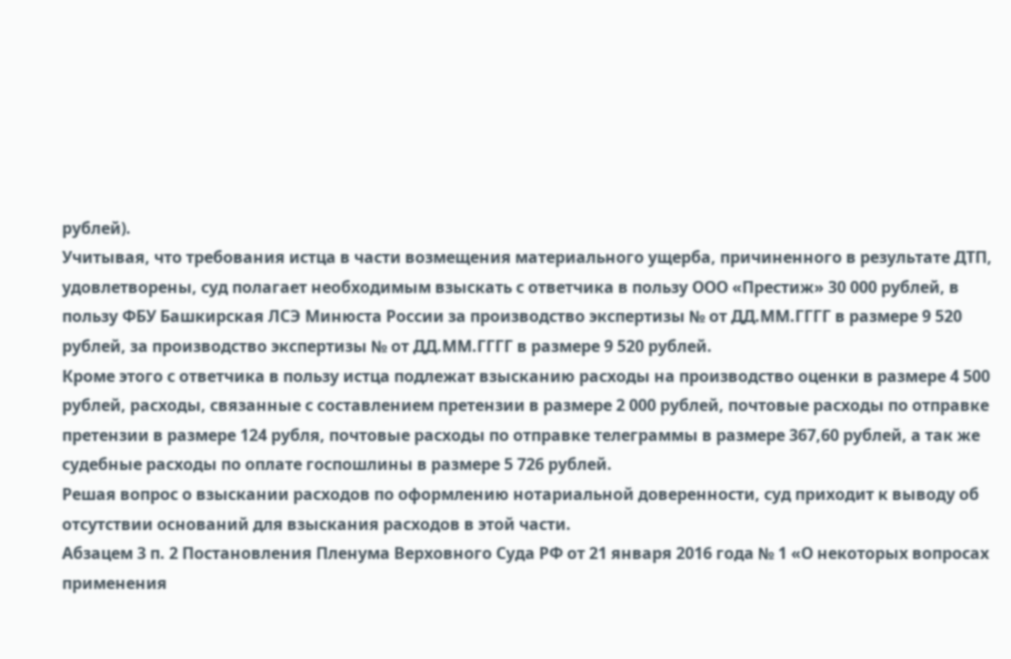рублей).
Учитывая, что требования истца в части возмещения материального ущерба, причиненного в результате ДТП, удовлетворены, суд полагает необходимым взыскать с ответчика в пользу ООО «Престиж» 30 000 рублей, в пользу ФБУ Башкирская ЛСЭ Минюста России за производство экспертизы № от ДД.ММ.ГГГГ в размере 9 520 рублей, за производство экспертизы № от ДД.ММ.ГГГГ в размере 9 520 рублей.
Кроме этого с ответчика в пользу истца подлежат взысканию расходы на производство оценки в размере 4 500 рублей, расходы, связанные с составлением претензии в размере 2 000 рублей, почтовые расходы по отправке претензии в размере 124 рубля, почтовые расходы по отправке телеграммы в размере 367,60 рублей, а так же судебные расходы по оплате госпошлины в размере 5 726 рублей.
Решая вопрос о взыскании расходов по оформлению нотариальной доверенности, суд приходит к выводу об отсутствии оснований для взыскания расходов в этой части.
Абзацем 3 п. 2 Постановления Пленума Верховного Суда РФ от 21 января 2016 года № 1 «О некоторых вопросах применения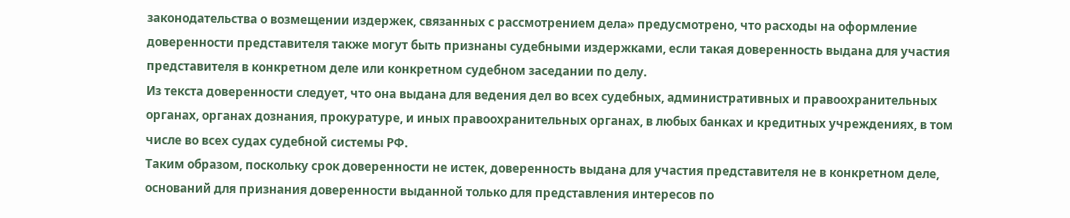законодательства о возмещении издержек, связанных с рассмотрением дела» предусмотрено, что расходы на оформление доверенности представителя также могут быть признаны судебными издержками, если такая доверенность выдана для участия представителя в конкретном деле или конкретном судебном заседании по делу.
Из текста доверенности следует, что она выдана для ведения дел во всех судебных, административных и правоохранительных органах, органах дознания, прокуратуре, и иных правоохранительных органах, в любых банках и кредитных учреждениях, в том числе во всех судах судебной системы РФ.
Таким образом, поскольку срок доверенности не истек, доверенность выдана для участия представителя не в конкретном деле, оснований для признания доверенности выданной только для представления интересов по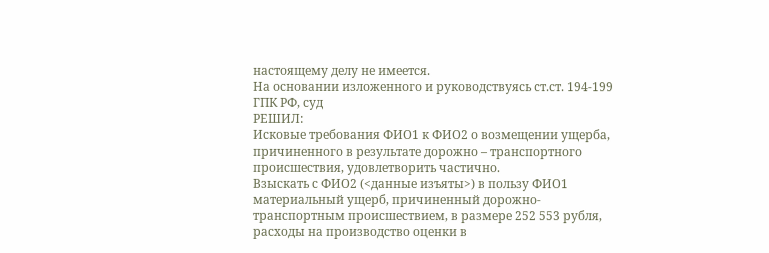настоящему делу не имеется.
На основании изложенного и руководствуясь cт.ст. 194-199 ГПК РФ, суд
РЕШИЛ:
Исковые требования ФИО1 к ФИО2 о возмещении ущерба, причиненного в результате дорожно – транспортного происшествия, удовлетворить частично.
Взыскать с ФИО2 (<данные изъяты>) в пользу ФИО1 материальный ущерб, причиненный дорожно-транспортным происшествием, в размере 252 553 рубля, расходы на производство оценки в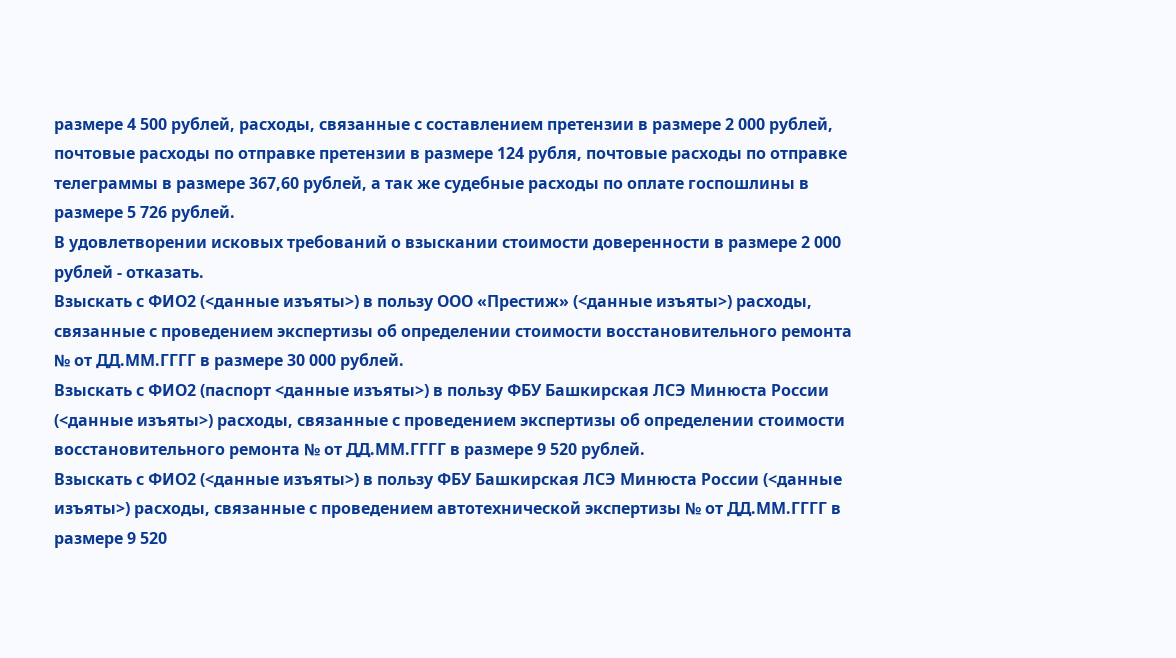размере 4 500 рублей, расходы, связанные с составлением претензии в размере 2 000 рублей, почтовые расходы по отправке претензии в размере 124 рубля, почтовые расходы по отправке телеграммы в размере 367,60 рублей, а так же судебные расходы по оплате госпошлины в размере 5 726 рублей.
В удовлетворении исковых требований о взыскании стоимости доверенности в размере 2 000 рублей - отказать.
Взыскать с ФИО2 (<данные изъяты>) в пользу ООО «Престиж» (<данные изъяты>) расходы, связанные с проведением экспертизы об определении стоимости восстановительного ремонта № от ДД.ММ.ГГГГ в размере 30 000 рублей.
Взыскать с ФИО2 (паспорт <данные изъяты>) в пользу ФБУ Башкирская ЛСЭ Минюста России (<данные изъяты>) расходы, связанные с проведением экспертизы об определении стоимости восстановительного ремонта № от ДД.ММ.ГГГГ в размере 9 520 рублей.
Взыскать с ФИО2 (<данные изъяты>) в пользу ФБУ Башкирская ЛСЭ Минюста России (<данные изъяты>) расходы, связанные с проведением автотехнической экспертизы № от ДД.ММ.ГГГГ в размере 9 520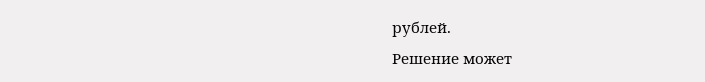рублей.
Решение может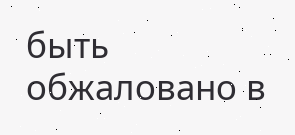быть обжаловано в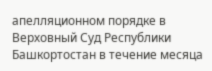апелляционном порядке в Верховный Суд Республики Башкортостан в течение месяца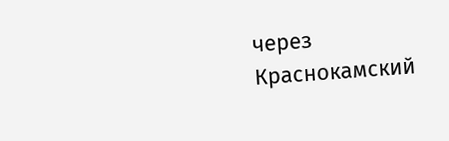через Краснокамский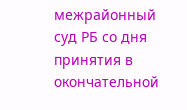межрайонный суд РБ со дня принятия в окончательной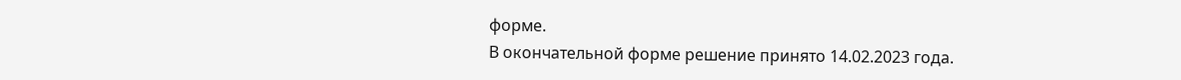форме.
В окончательной форме решение принято 14.02.2023 года.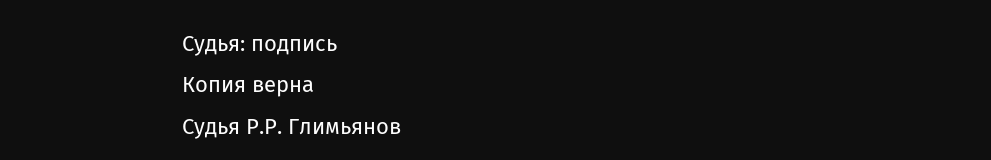Судья: подпись
Копия верна
Судья Р.Р. Глимьянов